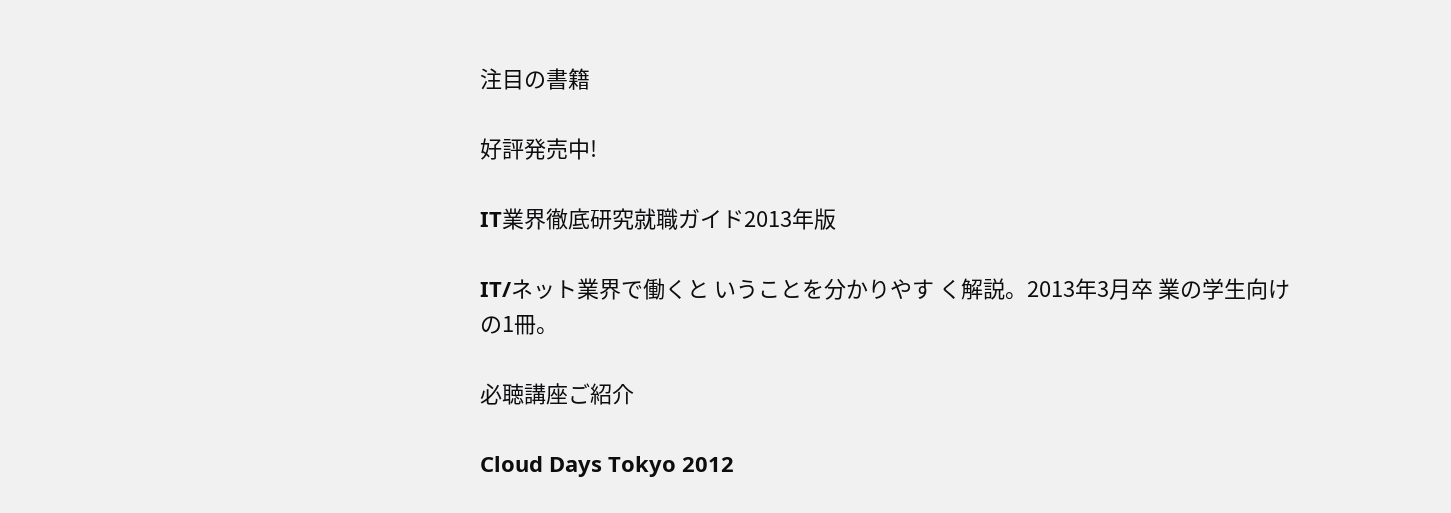注目の書籍

好評発売中!

IT業界徹底研究就職ガイド2013年版

IT/ネット業界で働くと いうことを分かりやす く解説。2013年3月卒 業の学生向けの1冊。

必聴講座ご紹介

Cloud Days Tokyo 2012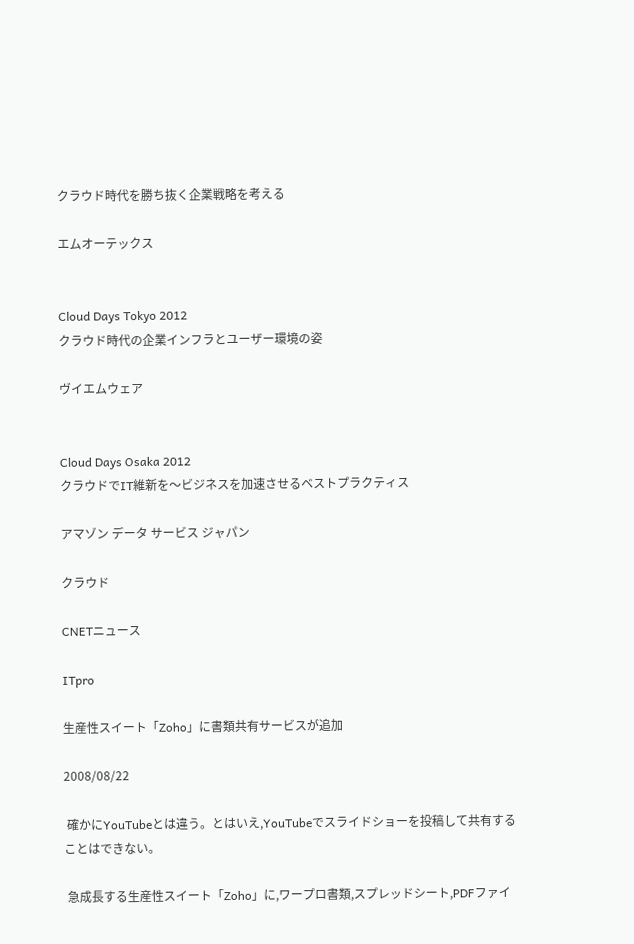クラウド時代を勝ち抜く企業戦略を考える

エムオーテックス


Cloud Days Tokyo 2012
クラウド時代の企業インフラとユーザー環境の姿

ヴイエムウェア


Cloud Days Osaka 2012
クラウドでIT維新を〜ビジネスを加速させるベストプラクティス

アマゾン データ サービス ジャパン

クラウド

CNETニュース

ITpro

生産性スイート「Zoho」に書類共有サービスが追加

2008/08/22

 確かにYouTubeとは違う。とはいえ,YouTubeでスライドショーを投稿して共有することはできない。

 急成長する生産性スイート「Zoho」に,ワープロ書類,スプレッドシート,PDFファイ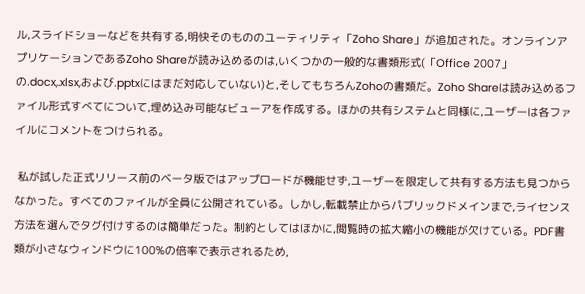ル,スライドショーなどを共有する,明快そのもののユーティリティ「Zoho Share」が追加された。オンラインアプリケーションであるZoho Shareが読み込めるのは,いくつかの一般的な書類形式(「Office 2007」の.docx,.xlsx,および.pptxにはまだ対応していない)と,そしてもちろんZohoの書類だ。Zoho Shareは読み込めるファイル形式すべてについて,埋め込み可能なビューアを作成する。ほかの共有システムと同様に,ユーザーは各ファイルにコメントをつけられる。

 私が試した正式リリース前のベータ版ではアップロードが機能せず,ユーザーを限定して共有する方法も見つからなかった。すべてのファイルが全員に公開されている。しかし,転載禁止からパブリックドメインまで,ライセンス方法を選んでタグ付けするのは簡単だった。制約としてはほかに,閲覧時の拡大縮小の機能が欠けている。PDF書類が小さなウィンドウに100%の倍率で表示されるため,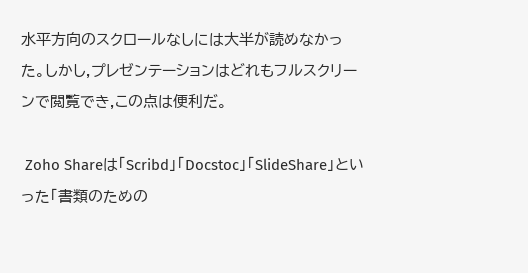水平方向のスクロールなしには大半が読めなかった。しかし,プレゼンテーションはどれもフルスクリーンで閲覧でき,この点は便利だ。

 Zoho Shareは「Scribd」「Docstoc」「SlideShare」といった「書類のための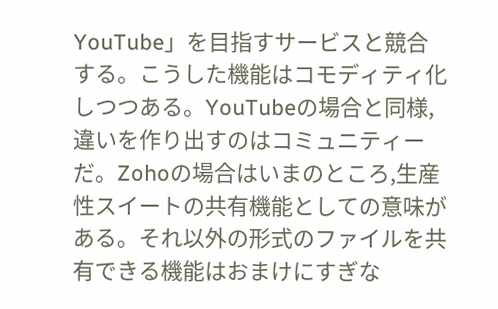YouTube」を目指すサービスと競合する。こうした機能はコモディティ化しつつある。YouTubeの場合と同様,違いを作り出すのはコミュニティーだ。Zohoの場合はいまのところ,生産性スイートの共有機能としての意味がある。それ以外の形式のファイルを共有できる機能はおまけにすぎな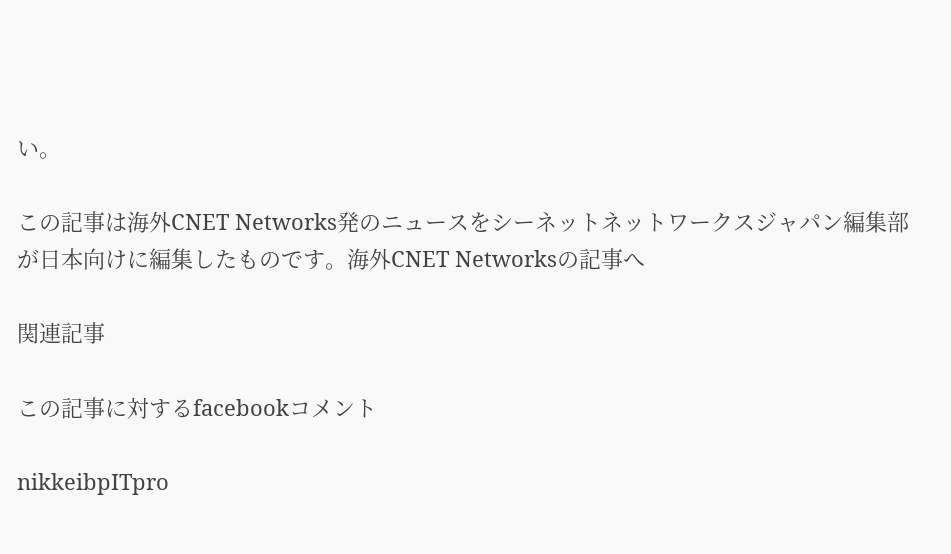い。

この記事は海外CNET Networks発のニュースをシーネットネットワークスジャパン編集部が日本向けに編集したものです。海外CNET Networksの記事へ

関連記事

この記事に対するfacebookコメント

nikkeibpITpro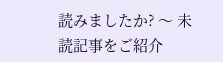読みましたか? 〜 未読記事をご紹介